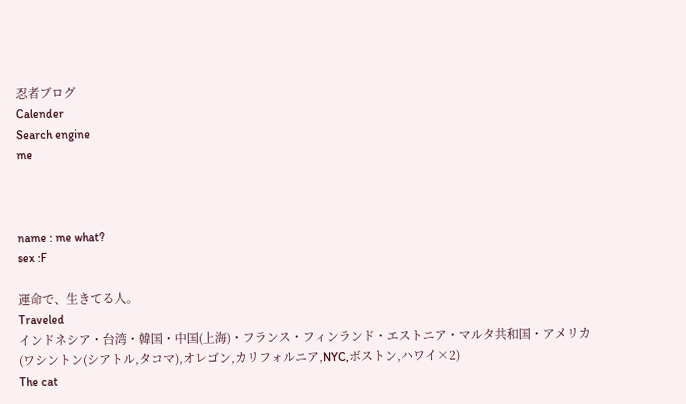忍者ブログ
Calender
Search engine
me



name : me what?
sex :F

運命で、生きてる人。
Traveled
インドネシア・台湾・韓国・中国(上海)・フランス・フィンランド・エストニア・マルタ共和国・アメリカ(ワシントン(シアトル,タコマ),オレゴン,カリフォルニア,NYC,ボストン,ハワイ×2)
The cat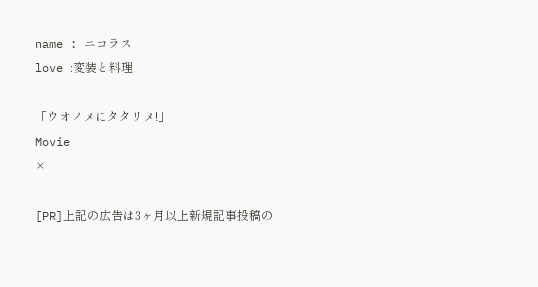name : ニコラス
love :変装と料理

「ウオノメにタタリメ!」
Movie
×

[PR]上記の広告は3ヶ月以上新規記事投稿の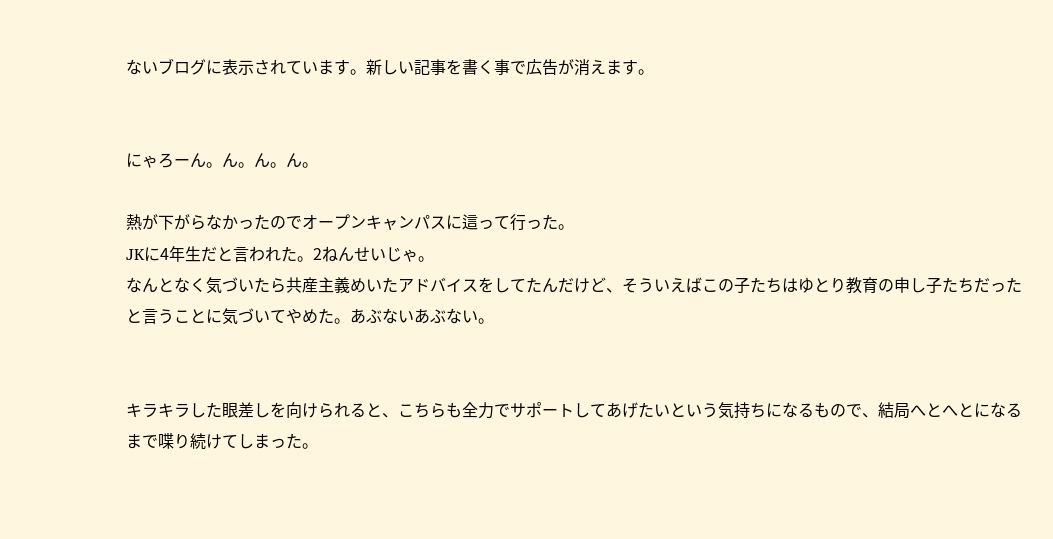ないブログに表示されています。新しい記事を書く事で広告が消えます。


にゃろーん。ん。ん。ん。

熱が下がらなかったのでオープンキャンパスに這って行った。
JKに4年生だと言われた。2ねんせいじゃ。
なんとなく気づいたら共産主義めいたアドバイスをしてたんだけど、そういえばこの子たちはゆとり教育の申し子たちだったと言うことに気づいてやめた。あぶないあぶない。


キラキラした眼差しを向けられると、こちらも全力でサポートしてあげたいという気持ちになるもので、結局へとへとになるまで喋り続けてしまった。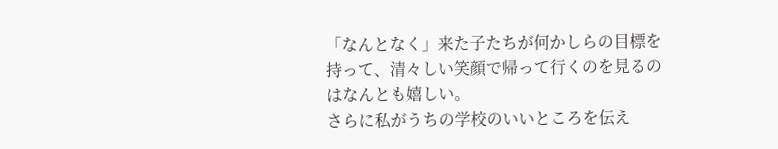「なんとなく」来た子たちが何かしらの目標を持って、清々しい笑顔で帰って行くのを見るのはなんとも嬉しい。
さらに私がうちの学校のいいところを伝え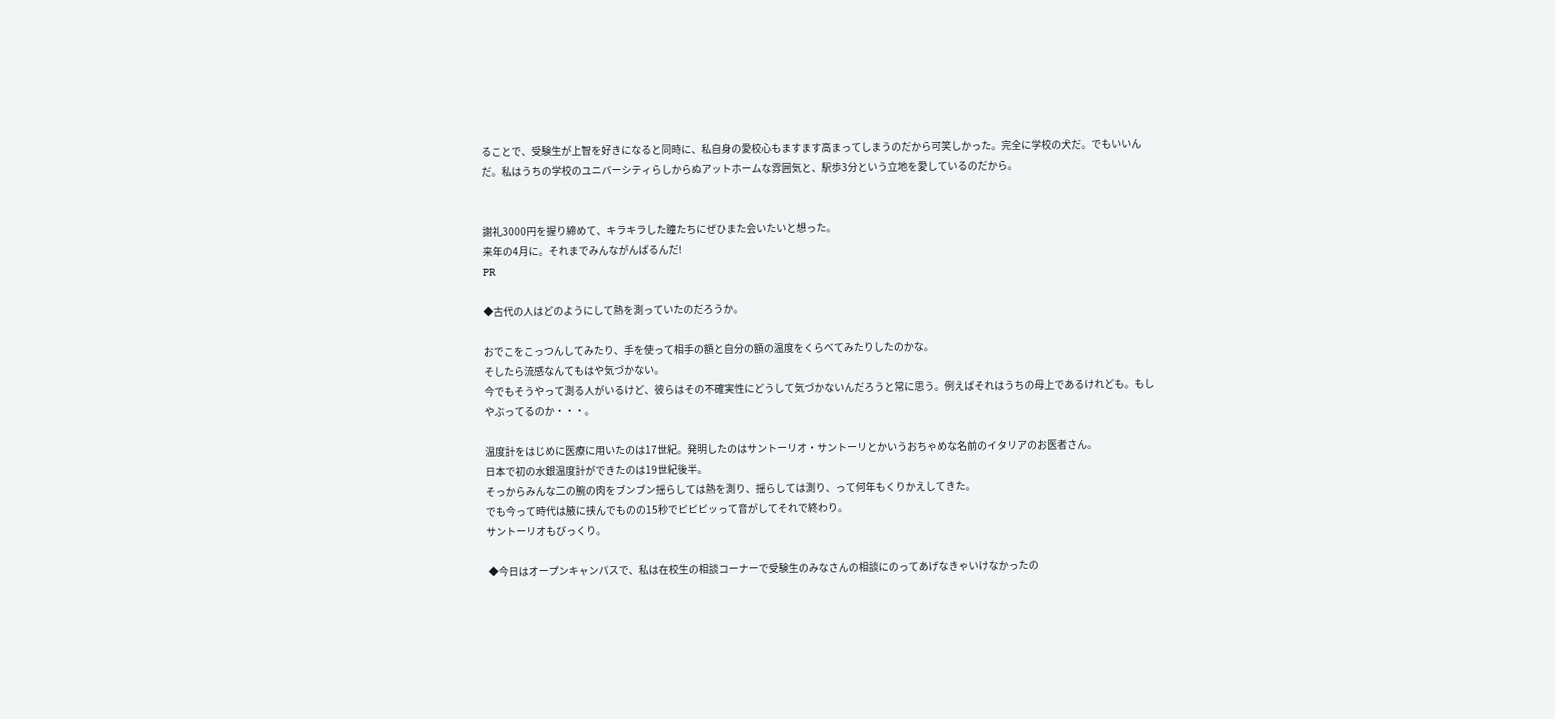ることで、受験生が上智を好きになると同時に、私自身の愛校心もますます高まってしまうのだから可笑しかった。完全に学校の犬だ。でもいいんだ。私はうちの学校のユニバーシティらしからぬアットホームな雰囲気と、駅歩3分という立地を愛しているのだから。


謝礼3000円を握り締めて、キラキラした瞳たちにぜひまた会いたいと想った。
来年の4月に。それまでみんながんばるんだ!
PR

◆古代の人はどのようにして熱を測っていたのだろうか。

おでこをこっつんしてみたり、手を使って相手の額と自分の額の温度をくらべてみたりしたのかな。
そしたら流感なんてもはや気づかない。
今でもそうやって測る人がいるけど、彼らはその不確実性にどうして気づかないんだろうと常に思う。例えばそれはうちの母上であるけれども。もしやぶってるのか・・・。

温度計をはじめに医療に用いたのは17世紀。発明したのはサントーリオ・サントーリとかいうおちゃめな名前のイタリアのお医者さん。
日本で初の水銀温度計ができたのは19世紀後半。
そっからみんな二の腕の肉をブンブン揺らしては熱を測り、揺らしては測り、って何年もくりかえしてきた。
でも今って時代は腋に挟んでものの15秒でピピピッって音がしてそれで終わり。
サントーリオもびっくり。

 ◆今日はオープンキャンパスで、私は在校生の相談コーナーで受験生のみなさんの相談にのってあげなきゃいけなかったの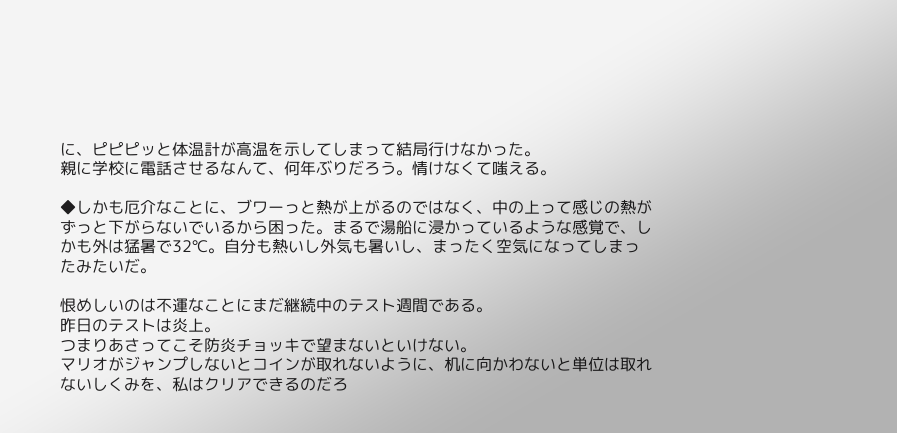に、ピピピッと体温計が高温を示してしまって結局行けなかった。
親に学校に電話させるなんて、何年ぶりだろう。情けなくて嗤える。

◆しかも厄介なことに、ブワーっと熱が上がるのではなく、中の上って感じの熱がずっと下がらないでいるから困った。まるで湯船に浸かっているような感覚で、しかも外は猛暑で32℃。自分も熱いし外気も暑いし、まったく空気になってしまったみたいだ。

恨めしいのは不運なことにまだ継続中のテスト週間である。
昨日のテストは炎上。
つまりあさってこそ防炎チョッキで望まないといけない。
マリオがジャンプしないとコインが取れないように、机に向かわないと単位は取れないしくみを、私はクリアできるのだろ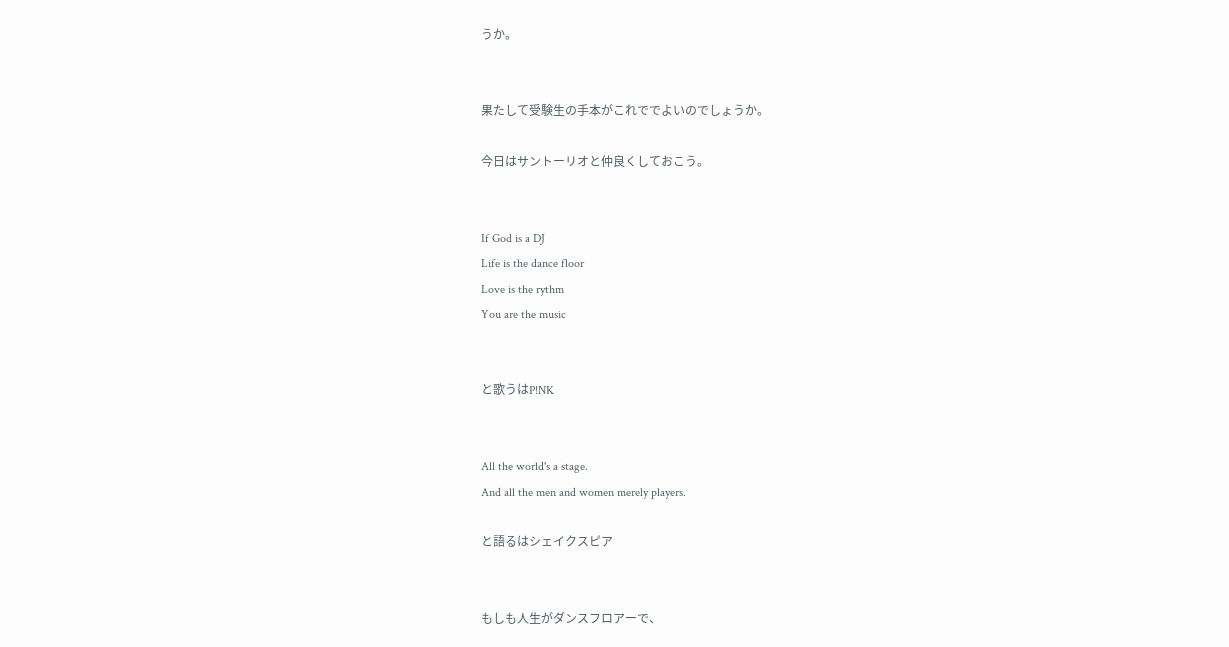うか。


果たして受験生の手本がこれででよいのでしょうか。

今日はサントーリオと仲良くしておこう。


If God is a DJ
Life is the dance floor
Love is the rythm
You are the music


と歌うはP!NK


All the world's a stage.
And all the men and women merely players.

と語るはシェイクスピア


もしも人生がダンスフロアーで、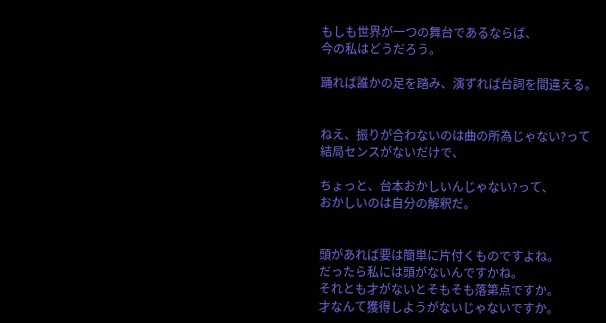もしも世界が一つの舞台であるならば、
今の私はどうだろう。

踊れば誰かの足を踏み、演ずれば台詞を間違える。


ねえ、振りが合わないのは曲の所為じゃない?って
結局センスがないだけで、

ちょっと、台本おかしいんじゃない?って、
おかしいのは自分の解釈だ。


頭があれば要は簡単に片付くものですよね。
だったら私には頭がないんですかね。
それとも才がないとそもそも落第点ですか。
才なんて獲得しようがないじゃないですか。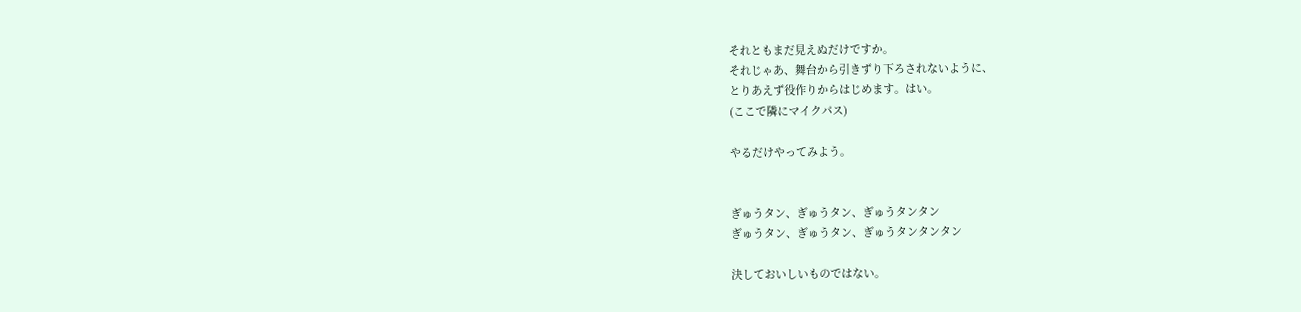それともまだ見えぬだけですか。
それじゃあ、舞台から引きずり下ろされないように、
とりあえず役作りからはじめます。はい。
(ここで隣にマイクパス)

やるだけやってみよう。


ぎゅうタン、ぎゅうタン、ぎゅうタンタン
ぎゅうタン、ぎゅうタン、ぎゅうタンタンタン

決しておいしいものではない。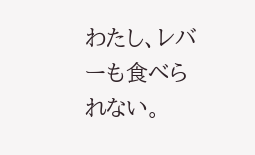わたし、レバーも食べられない。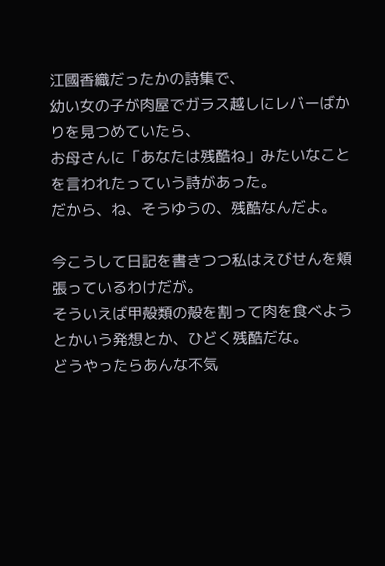江國香織だったかの詩集で、
幼い女の子が肉屋でガラス越しにレバーばかりを見つめていたら、
お母さんに「あなたは残酷ね」みたいなことを言われたっていう詩があった。
だから、ね、そうゆうの、残酷なんだよ。

今こうして日記を書きつつ私はえびせんを頬張っているわけだが。
そういえば甲殻類の殻を割って肉を食べようとかいう発想とか、ひどく残酷だな。
どうやったらあんな不気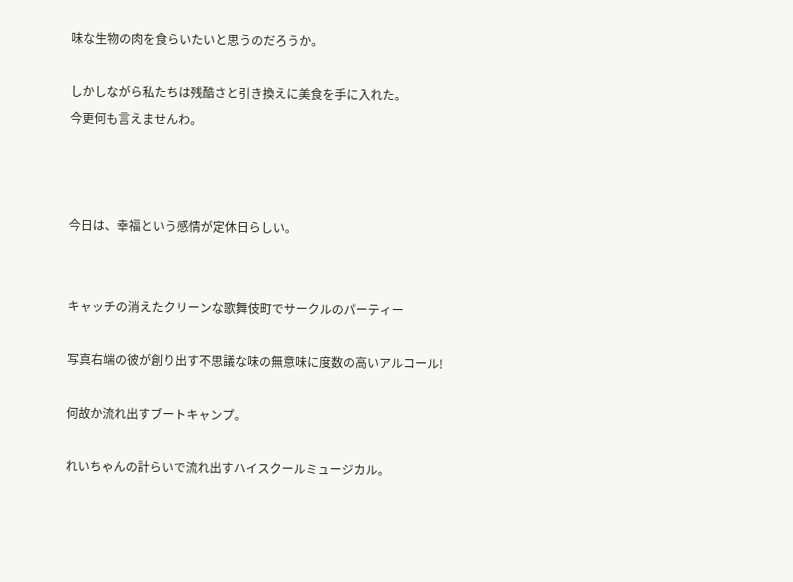味な生物の肉を食らいたいと思うのだろうか。

しかしながら私たちは残酷さと引き換えに美食を手に入れた。
今更何も言えませんわ。



今日は、幸福という感情が定休日らしい。


キャッチの消えたクリーンな歌舞伎町でサークルのパーティー

写真右端の彼が創り出す不思議な味の無意味に度数の高いアルコール!

何故か流れ出すブートキャンプ。

れいちゃんの計らいで流れ出すハイスクールミュージカル。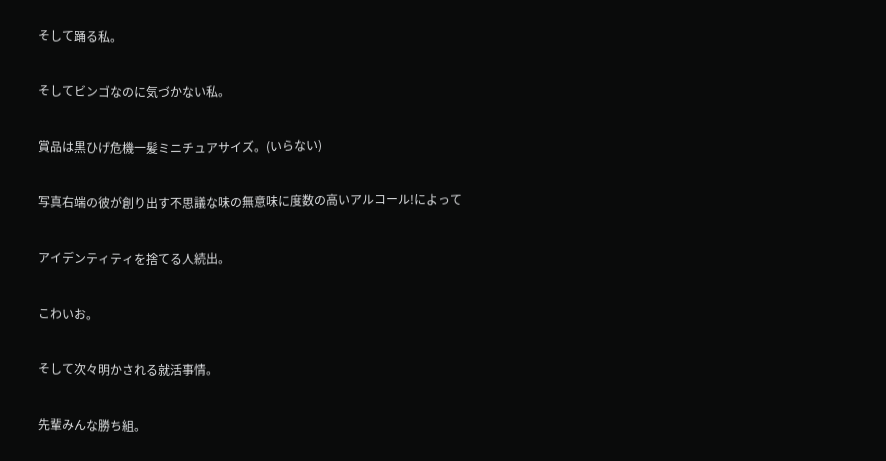そして踊る私。

そしてビンゴなのに気づかない私。

賞品は黒ひげ危機一髪ミニチュアサイズ。(いらない)

写真右端の彼が創り出す不思議な味の無意味に度数の高いアルコール!によって

アイデンティティを捨てる人続出。

こわいお。

そして次々明かされる就活事情。

先輩みんな勝ち組。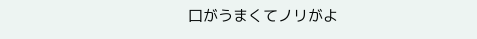口がうまくてノリがよ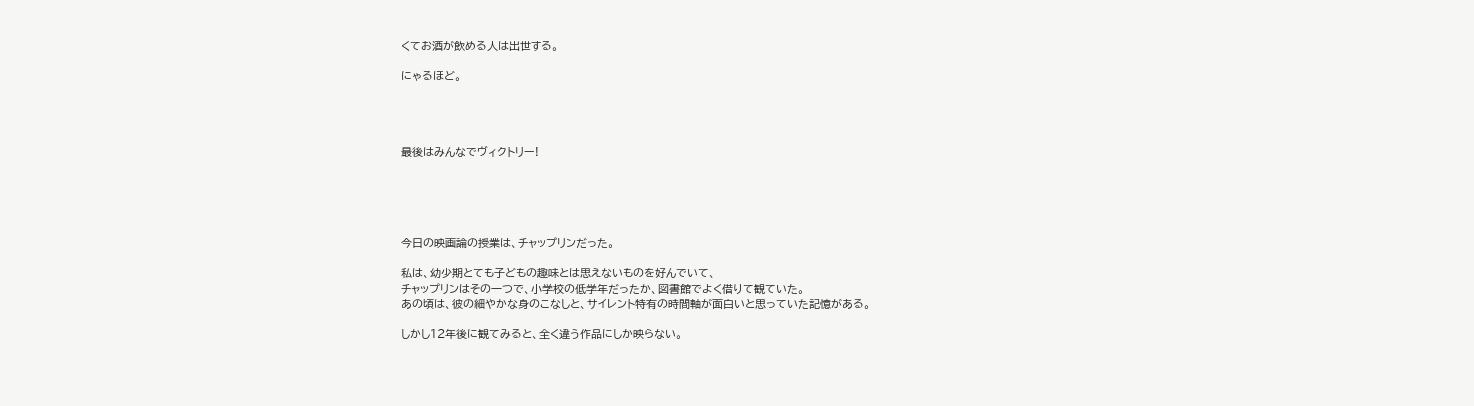くてお酒が飲める人は出世する。

にゃるほど。




最後はみんなでヴィクトリー!





今日の映画論の授業は、チャップリンだった。

私は、幼少期とても子どもの趣味とは思えないものを好んでいて、
チャップリンはその一つで、小学校の低学年だったか、図書館でよく借りて観ていた。
あの頃は、彼の細やかな身のこなしと、サイレント特有の時間軸が面白いと思っていた記憶がある。

しかし12年後に観てみると、全く違う作品にしか映らない。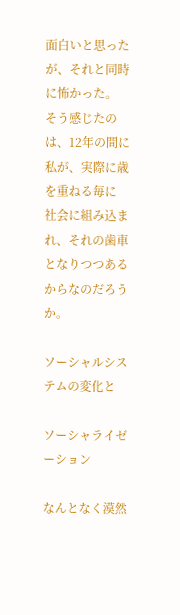面白いと思ったが、それと同時に怖かった。
そう感じたのは、12年の間に私が、実際に歳を重ねる毎に
社会に組み込まれ、それの歯車となりつつあるからなのだろうか。

ソーシャルシステムの変化と

ソーシャライゼーション

なんとなく漠然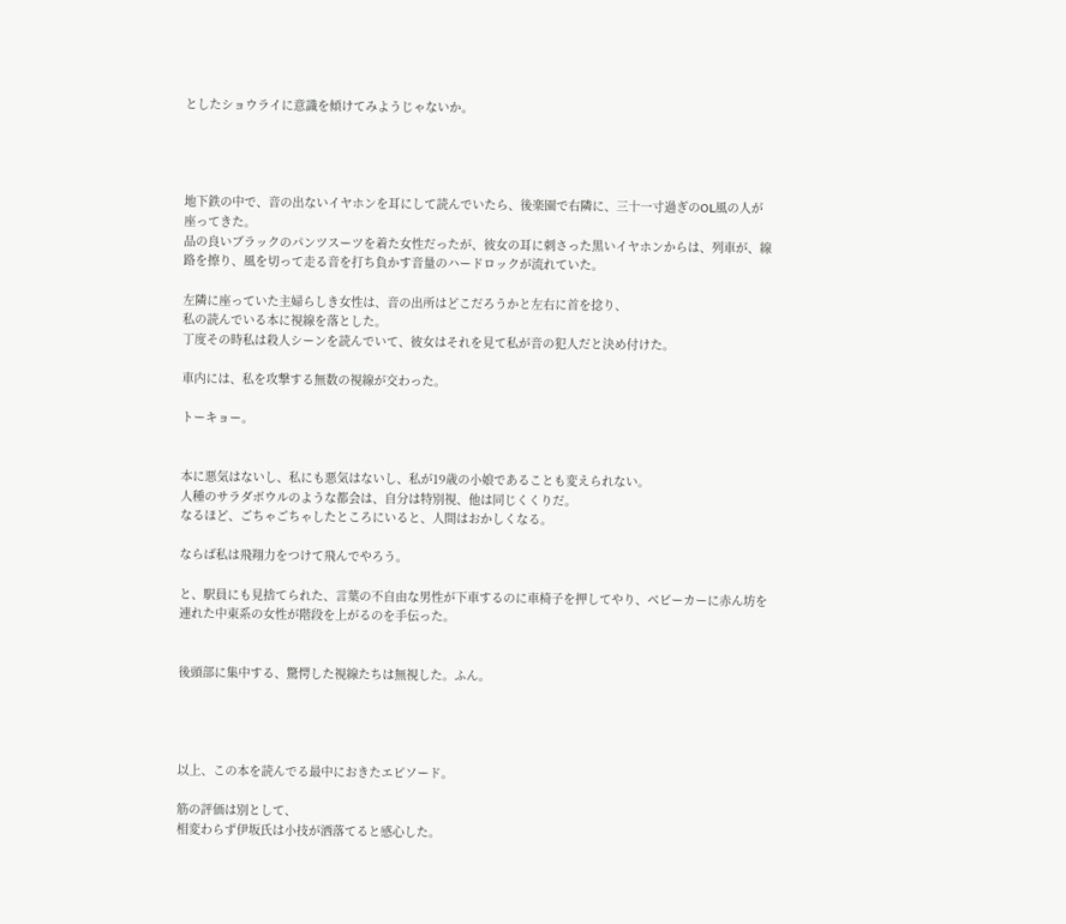としたショウライに意識を傾けてみようじゃないか。




地下鉄の中で、音の出ないイヤホンを耳にして読んでいたら、後楽園で右隣に、三十一寸過ぎのOL風の人が座ってきた。
品の良いブラックのパンツスーツを着た女性だったが、彼女の耳に刺さった黒いイヤホンからは、列車が、線路を擦り、風を切って走る音を打ち負かす音量のハードロックが流れていた。

左隣に座っていた主婦らしき女性は、音の出所はどこだろうかと左右に首を捻り、
私の読んでいる本に視線を落とした。
丁度その時私は殺人シーンを読んでいて、彼女はそれを見て私が音の犯人だと決め付けた。

車内には、私を攻撃する無数の視線が交わった。

トーキョー。


本に悪気はないし、私にも悪気はないし、私が19歳の小娘であることも変えられない。
人種のサラダボウルのような都会は、自分は特別視、他は同じくくりだ。
なるほど、ごちゃごちゃしたところにいると、人間はおかしくなる。

ならば私は飛翔力をつけて飛んでやろう。

と、駅員にも見捨てられた、言葉の不自由な男性が下車するのに車椅子を押してやり、ベビーカーに赤ん坊を連れた中東系の女性が階段を上がるのを手伝った。


後頭部に集中する、驚愕した視線たちは無視した。ふん。




以上、この本を読んでる最中におきたエピソード。

筋の評価は別として、
相変わらず伊坂氏は小技が洒落てると感心した。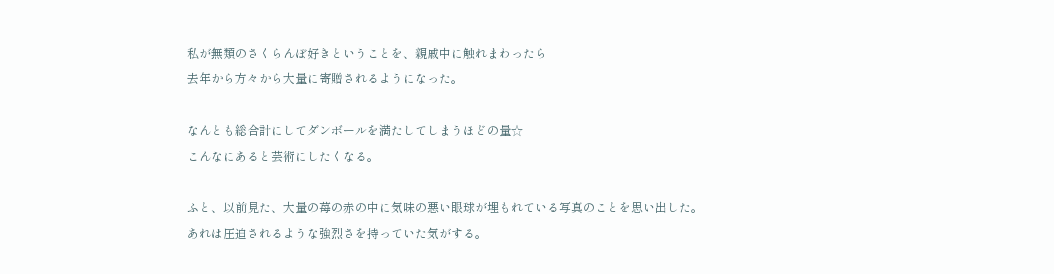私が無類のさくらんぼ好きということを、親戚中に触れまわったら
去年から方々から大量に寄贈されるようになった。

なんとも総合計にしてダンボールを満たしてしまうほどの量☆
こんなにあると芸術にしたくなる。

ふと、以前見た、大量の苺の赤の中に気味の悪い眼球が埋もれている写真のことを思い出した。
あれは圧迫されるような強烈さを持っていた気がする。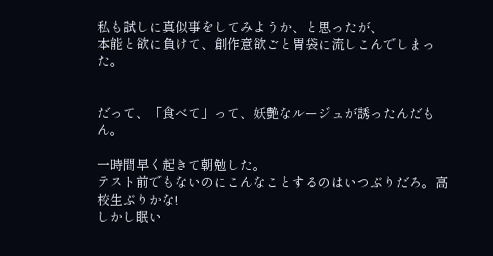私も試しに真似事をしてみようか、と思ったが、
本能と欲に負けて、創作意欲ごと胃袋に流しこんでしまった。


だって、「食べて」って、妖艶なルージュが誘ったんだもん。

一時間早く起きて朝勉した。
テスト前でもないのにこんなことするのはいつぶりだろ。高校生ぶりかな!
しかし眠い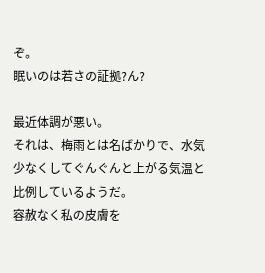ぞ。
眠いのは若さの証拠?ん?

最近体調が悪い。
それは、梅雨とは名ばかりで、水気少なくしてぐんぐんと上がる気温と比例しているようだ。
容赦なく私の皮膚を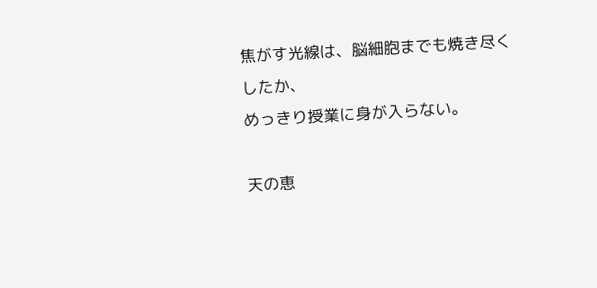焦がす光線は、脳細胞までも焼き尽くしたか、
めっきり授業に身が入らない。

天の恵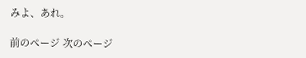みよ、あれ。

前のページ 次のページ